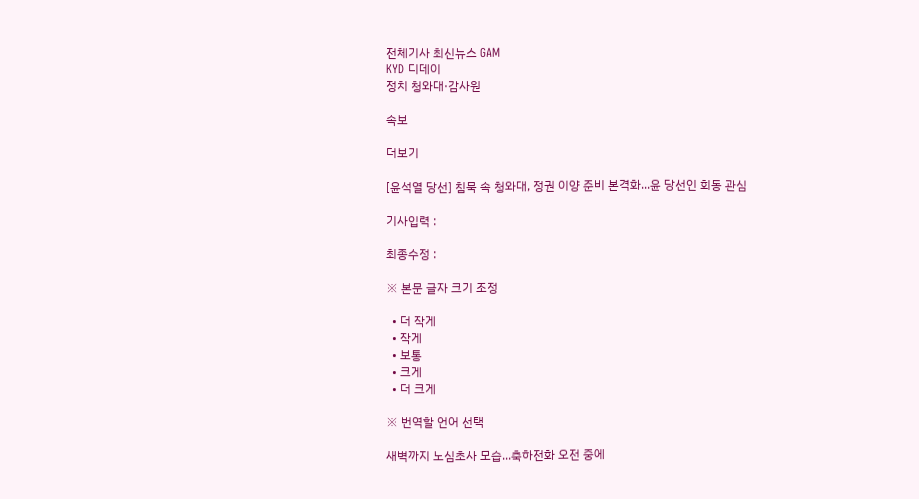전체기사 최신뉴스 GAM
KYD 디데이
정치 청와대·감사원

속보

더보기

[윤석열 당선] 침묵 속 청와대, 정권 이양 준비 본격화...윤 당선인 회동 관심

기사입력 :

최종수정 :

※ 본문 글자 크기 조정

  • 더 작게
  • 작게
  • 보통
  • 크게
  • 더 크게

※ 번역할 언어 선택

새벽까지 노심초사 모습...축하전화 오전 중에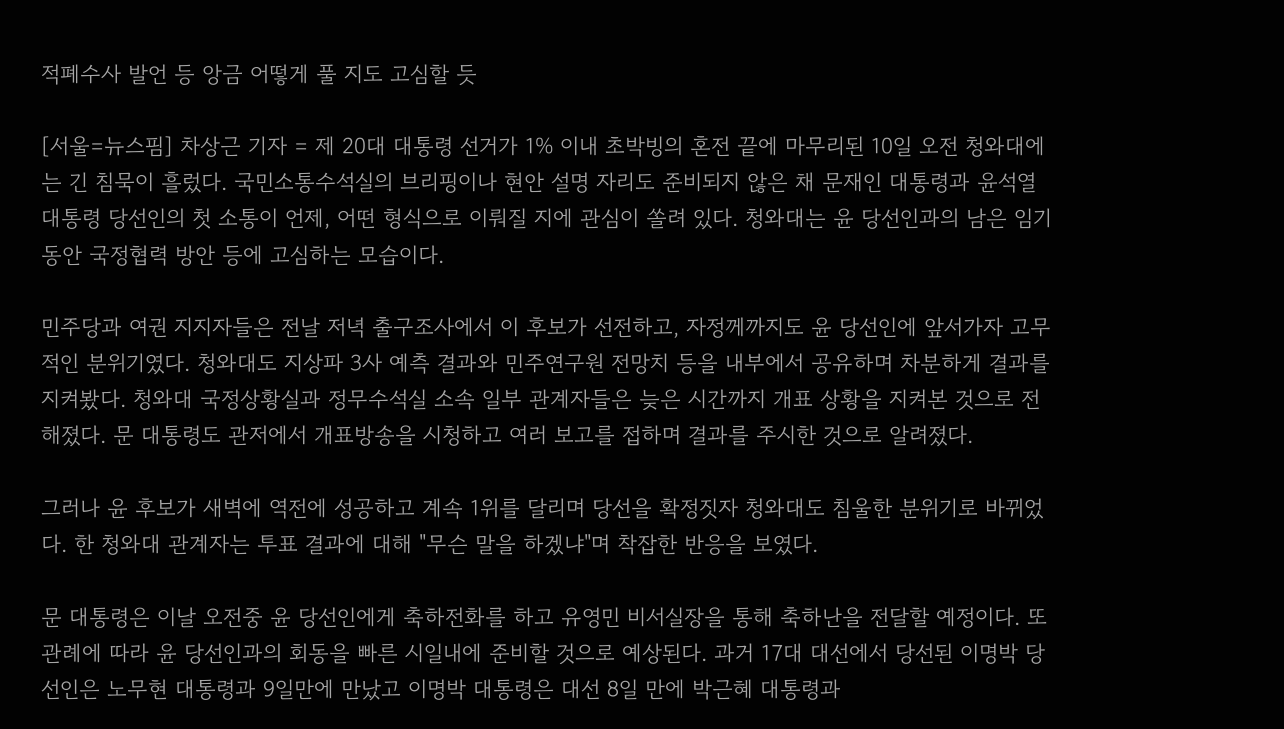적폐수사 발언 등 앙금 어떻게 풀 지도 고심할 듯

[서울=뉴스핌] 차상근 기자 = 제 20대 대통령 선거가 1% 이내 초박빙의 혼전 끝에 마무리된 10일 오전 청와대에는 긴 침묵이 흘렀다. 국민소통수석실의 브리핑이나 현안 설명 자리도 준비되지 않은 채 문재인 대통령과 윤석열 대통령 당선인의 첫 소통이 언제, 어떤 형식으로 이뤄질 지에 관심이 쏠려 있다. 청와대는 윤 당선인과의 남은 임기동안 국정협력 방안 등에 고심하는 모습이다.

민주당과 여권 지지자들은 전날 저녁 출구조사에서 이 후보가 선전하고, 자정께까지도 윤 당선인에 앞서가자 고무적인 분위기였다. 청와대도 지상파 3사 예측 결과와 민주연구원 전망치 등을 내부에서 공유하며 차분하게 결과를 지켜봤다. 청와대 국정상황실과 정무수석실 소속 일부 관계자들은 늦은 시간까지 개표 상황을 지켜본 것으로 전해졌다. 문 대통령도 관저에서 개표방송을 시청하고 여러 보고를 접하며 결과를 주시한 것으로 알려졌다.

그러나 윤 후보가 새벽에 역전에 성공하고 계속 1위를 달리며 당선을 확정짓자 청와대도 침울한 분위기로 바뀌었다. 한 청와대 관계자는 투표 결과에 대해 "무슨 말을 하겠냐"며 착잡한 반응을 보였다.

문 대통령은 이날 오전중 윤 당선인에게 축하전화를 하고 유영민 비서실장을 통해 축하난을 전달할 예정이다. 또 관례에 따라 윤 당선인과의 회동을 빠른 시일내에 준비할 것으로 예상된다. 과거 17대 대선에서 당선된 이명박 당선인은 노무현 대통령과 9일만에 만났고 이명박 대통령은 대선 8일 만에 박근혜 대통령과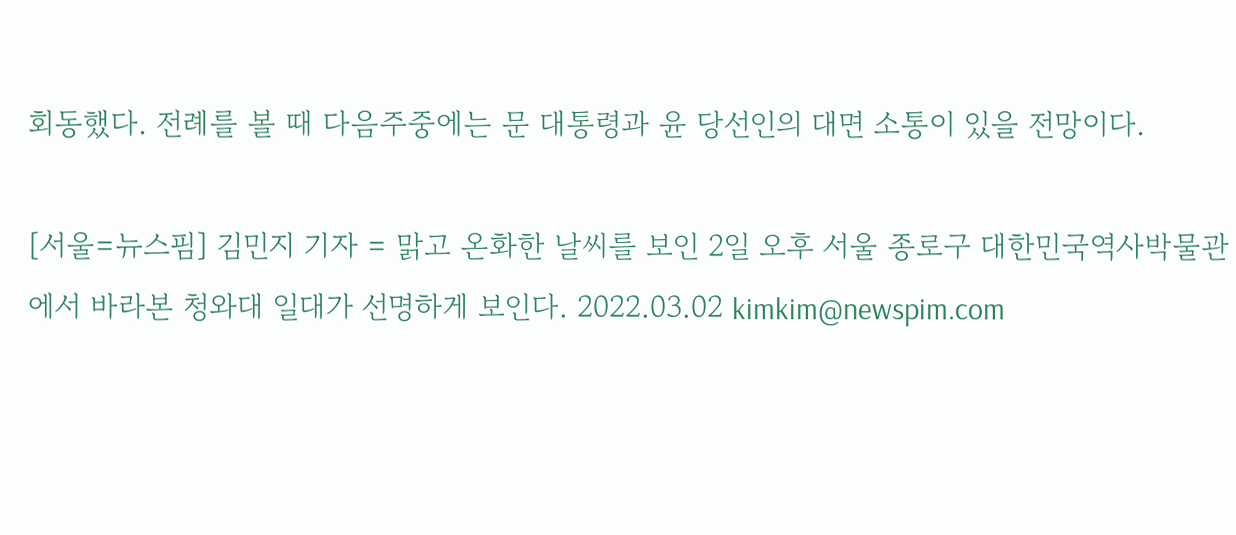회동했다. 전례를 볼 때 다음주중에는 문 대통령과 윤 당선인의 대면 소통이 있을 전망이다.

[서울=뉴스핌] 김민지 기자 = 맑고 온화한 날씨를 보인 2일 오후 서울 종로구 대한민국역사박물관에서 바라본 청와대 일대가 선명하게 보인다. 2022.03.02 kimkim@newspim.com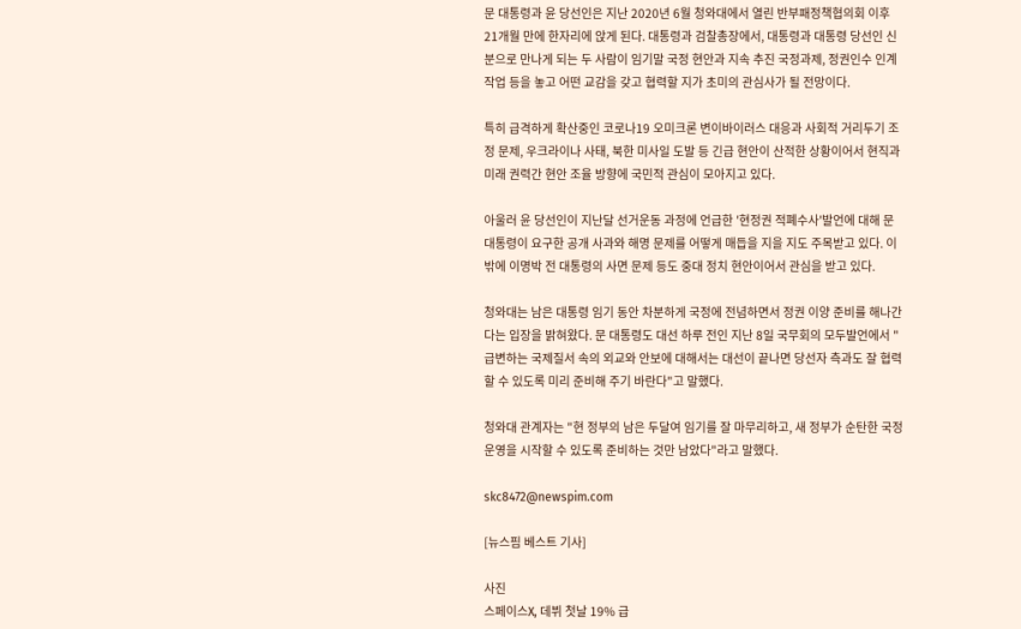문 대통령과 윤 당선인은 지난 2020년 6월 청와대에서 열린 반부패정책협의회 이후 21개월 만에 한자리에 앉게 된다. 대통령과 검찰총장에서, 대통령과 대통령 당선인 신분으로 만나게 되는 두 사람이 임기말 국정 현안과 지속 추진 국정과제, 정권인수 인계 작업 등을 놓고 어떤 교감을 갖고 협력할 지가 초미의 관심사가 될 전망이다.

특히 급격하게 확산중인 코로나19 오미크론 변이바이러스 대응과 사회적 거리두기 조정 문제, 우크라이나 사태, 북한 미사일 도발 등 긴급 현안이 산적한 상황이어서 현직과 미래 권력간 현안 조율 방향에 국민적 관심이 모아지고 있다.

아울러 윤 당선인이 지난달 선거운동 과정에 언급한 '현정권 적폐수사'발언에 대해 문 대통령이 요구한 공개 사과와 해명 문제를 어떻게 매듭을 지을 지도 주목받고 있다. 이밖에 이명박 전 대통령의 사면 문제 등도 중대 정치 현안이어서 관심을 받고 있다.

청와대는 남은 대통령 임기 동안 차분하게 국정에 전념하면서 정권 이양 준비를 해나간다는 입장을 밝혀왔다. 문 대통령도 대선 하루 전인 지난 8일 국무회의 모두발언에서 "급변하는 국제질서 속의 외교와 안보에 대해서는 대선이 끝나면 당선자 측과도 잘 협력할 수 있도록 미리 준비해 주기 바란다"고 말했다.

청와대 관계자는 "현 정부의 남은 두달여 임기를 잘 마무리하고, 새 정부가 순탄한 국정 운영을 시작할 수 있도록 준비하는 것만 남았다"라고 말했다.

skc8472@newspim.com

[뉴스핌 베스트 기사]

사진
스페이스X, 데뷔 첫날 19% 급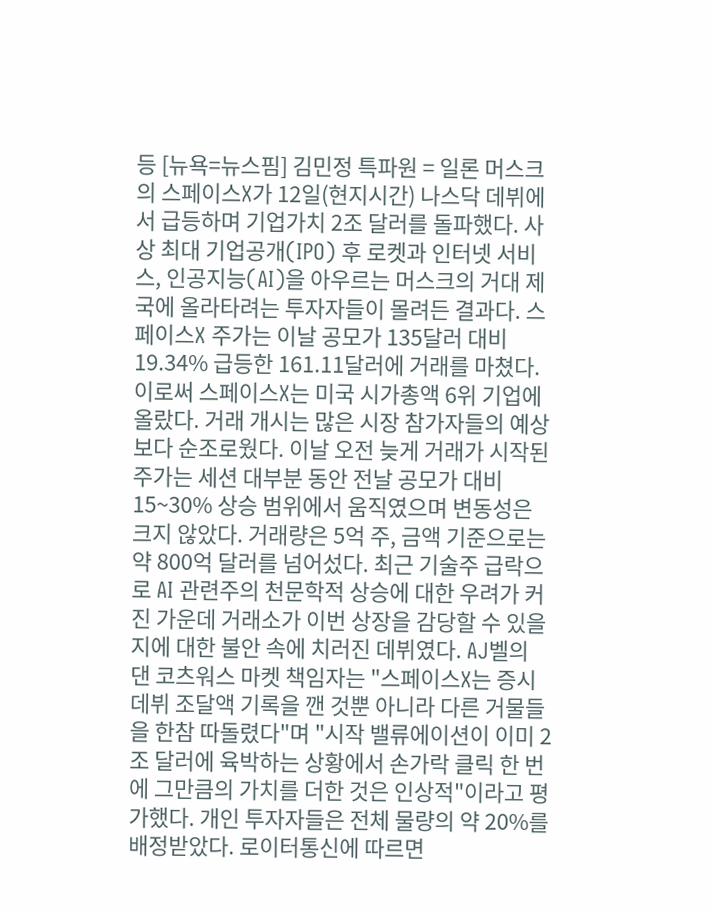등 [뉴욕=뉴스핌] 김민정 특파원 = 일론 머스크의 스페이스X가 12일(현지시간) 나스닥 데뷔에서 급등하며 기업가치 2조 달러를 돌파했다. 사상 최대 기업공개(IPO) 후 로켓과 인터넷 서비스, 인공지능(AI)을 아우르는 머스크의 거대 제국에 올라타려는 투자자들이 몰려든 결과다. 스페이스X 주가는 이날 공모가 135달러 대비 19.34% 급등한 161.11달러에 거래를 마쳤다. 이로써 스페이스X는 미국 시가총액 6위 기업에 올랐다. 거래 개시는 많은 시장 참가자들의 예상보다 순조로웠다. 이날 오전 늦게 거래가 시작된 주가는 세션 대부분 동안 전날 공모가 대비 15~30% 상승 범위에서 움직였으며 변동성은 크지 않았다. 거래량은 5억 주, 금액 기준으로는 약 800억 달러를 넘어섰다. 최근 기술주 급락으로 AI 관련주의 천문학적 상승에 대한 우려가 커진 가운데 거래소가 이번 상장을 감당할 수 있을지에 대한 불안 속에 치러진 데뷔였다. AJ벨의 댄 코츠워스 마켓 책임자는 "스페이스X는 증시 데뷔 조달액 기록을 깬 것뿐 아니라 다른 거물들을 한참 따돌렸다"며 "시작 밸류에이션이 이미 2조 달러에 육박하는 상황에서 손가락 클릭 한 번에 그만큼의 가치를 더한 것은 인상적"이라고 평가했다. 개인 투자자들은 전체 물량의 약 20%를 배정받았다. 로이터통신에 따르면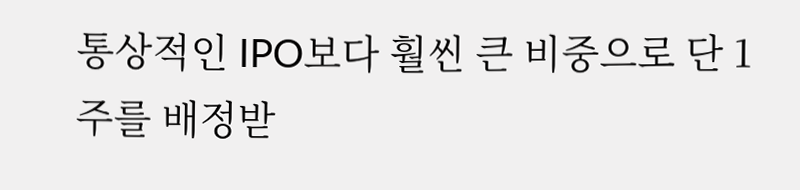통상적인 IPO보다 훨씬 큰 비중으로 단 1주를 배정받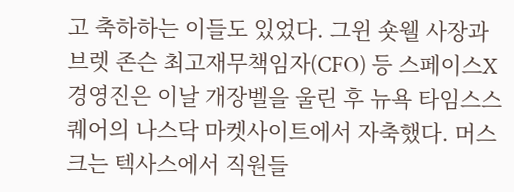고 축하하는 이들도 있었다. 그윈 숏웰 사장과 브렛 존슨 최고재무책임자(CFO) 등 스페이스X 경영진은 이날 개장벨을 울린 후 뉴욕 타임스스퀘어의 나스닥 마켓사이트에서 자축했다. 머스크는 텍사스에서 직원들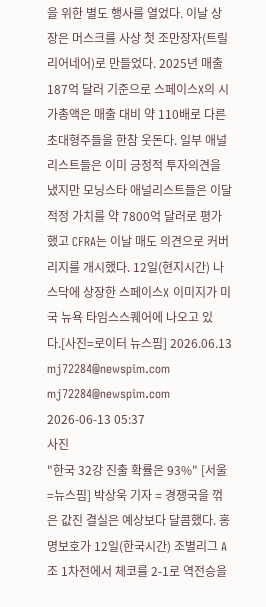을 위한 별도 행사를 열었다. 이날 상장은 머스크를 사상 첫 조만장자(트릴리어네어)로 만들었다. 2025년 매출 187억 달러 기준으로 스페이스X의 시가총액은 매출 대비 약 110배로 다른 초대형주들을 한참 웃돈다. 일부 애널리스트들은 이미 긍정적 투자의견을 냈지만 모닝스타 애널리스트들은 이달 적정 가치를 약 7800억 달러로 평가했고 CFRA는 이날 매도 의견으로 커버리지를 개시했다. 12일(현지시간) 나스닥에 상장한 스페이스X 이미지가 미국 뉴욕 타임스스퀘어에 나오고 있다.[사진=로이터 뉴스핌] 2026.06.13 mj72284@newspim.com   mj72284@newspim.com 2026-06-13 05:37
사진
"한국 32강 진출 확률은 93%" [서울=뉴스핌] 박상욱 기자 = 경쟁국을 꺾은 값진 결실은 예상보다 달콤했다. 홍명보호가 12일(한국시간) 조별리그 A조 1차전에서 체코를 2-1로 역전승을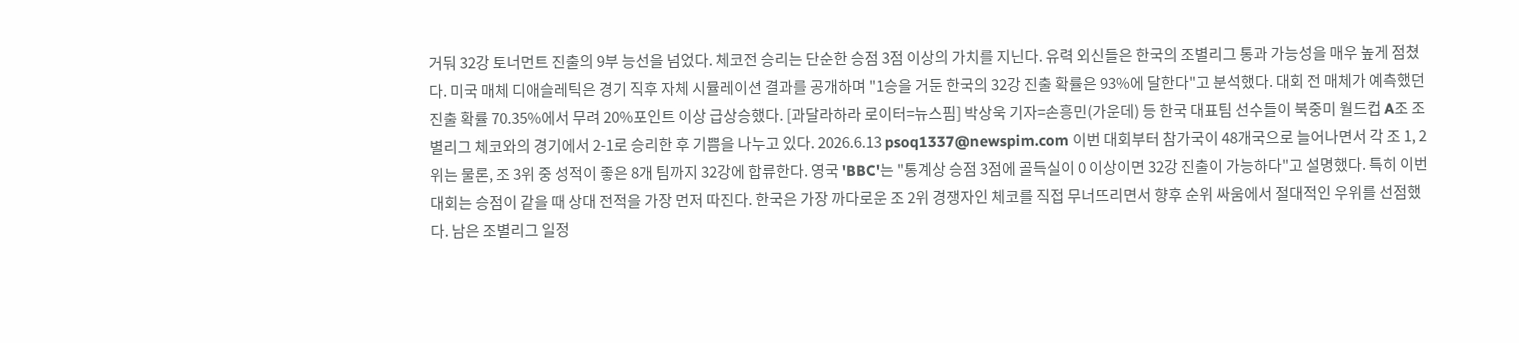거둬 32강 토너먼트 진출의 9부 능선을 넘었다. 체코전 승리는 단순한 승점 3점 이상의 가치를 지닌다. 유력 외신들은 한국의 조별리그 통과 가능성을 매우 높게 점쳤다. 미국 매체 디애슬레틱은 경기 직후 자체 시뮬레이션 결과를 공개하며 "1승을 거둔 한국의 32강 진출 확률은 93%에 달한다"고 분석했다. 대회 전 매체가 예측했던 진출 확률 70.35%에서 무려 20%포인트 이상 급상승했다. [과달라하라 로이터=뉴스핌] 박상욱 기자=손흥민(가운데) 등 한국 대표팀 선수들이 북중미 월드컵 A조 조별리그 체코와의 경기에서 2-1로 승리한 후 기쁨을 나누고 있다. 2026.6.13 psoq1337@newspim.com 이번 대회부터 참가국이 48개국으로 늘어나면서 각 조 1, 2위는 물론, 조 3위 중 성적이 좋은 8개 팀까지 32강에 합류한다. 영국 'BBC'는 "통계상 승점 3점에 골득실이 0 이상이면 32강 진출이 가능하다"고 설명했다. 특히 이번 대회는 승점이 같을 때 상대 전적을 가장 먼저 따진다. 한국은 가장 까다로운 조 2위 경쟁자인 체코를 직접 무너뜨리면서 향후 순위 싸움에서 절대적인 우위를 선점했다. 남은 조별리그 일정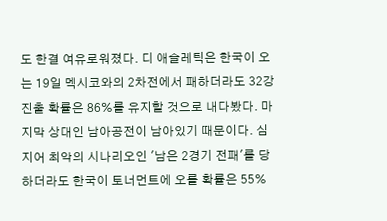도 한결 여유로워졌다. 디 애슬레틱은 한국이 오는 19일 멕시코와의 2차전에서 패하더라도 32강 진출 확률은 86%를 유지할 것으로 내다봤다. 마지막 상대인 남아공전이 남아있기 때문이다. 심지어 최악의 시나리오인 '남은 2경기 전패'를 당하더라도 한국이 토너먼트에 오를 확률은 55%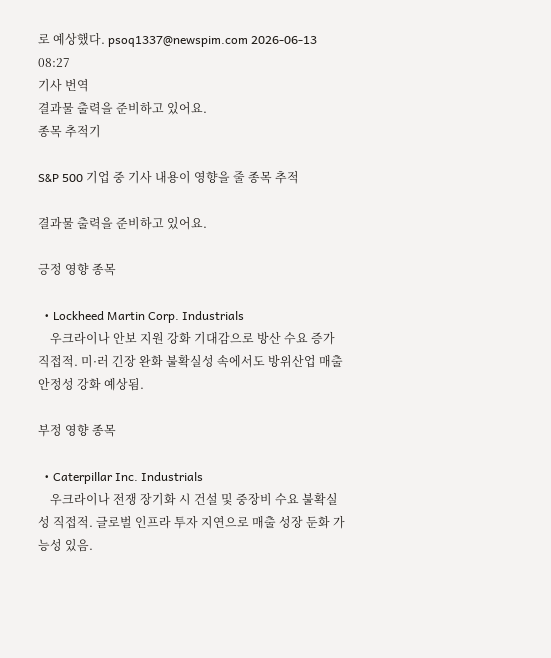로 예상했다. psoq1337@newspim.com 2026-06-13 08:27
기사 번역
결과물 출력을 준비하고 있어요.
종목 추적기

S&P 500 기업 중 기사 내용이 영향을 줄 종목 추적

결과물 출력을 준비하고 있어요.

긍정 영향 종목

  • Lockheed Martin Corp. Industrials
    우크라이나 안보 지원 강화 기대감으로 방산 수요 증가 직접적. 미·러 긴장 완화 불확실성 속에서도 방위산업 매출 안정성 강화 예상됨.

부정 영향 종목

  • Caterpillar Inc. Industrials
    우크라이나 전쟁 장기화 시 건설 및 중장비 수요 불확실성 직접적. 글로벌 인프라 투자 지연으로 매출 성장 둔화 가능성 있음.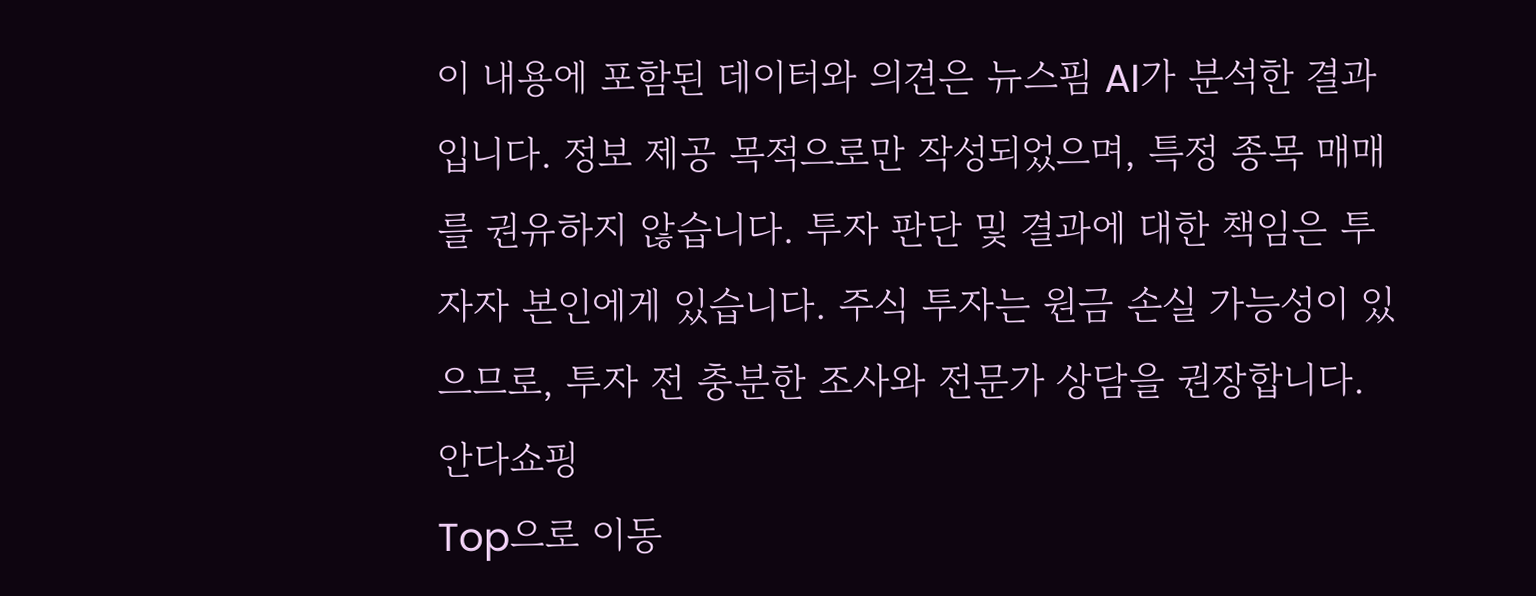이 내용에 포함된 데이터와 의견은 뉴스핌 AI가 분석한 결과입니다. 정보 제공 목적으로만 작성되었으며, 특정 종목 매매를 권유하지 않습니다. 투자 판단 및 결과에 대한 책임은 투자자 본인에게 있습니다. 주식 투자는 원금 손실 가능성이 있으므로, 투자 전 충분한 조사와 전문가 상담을 권장합니다.
안다쇼핑
Top으로 이동